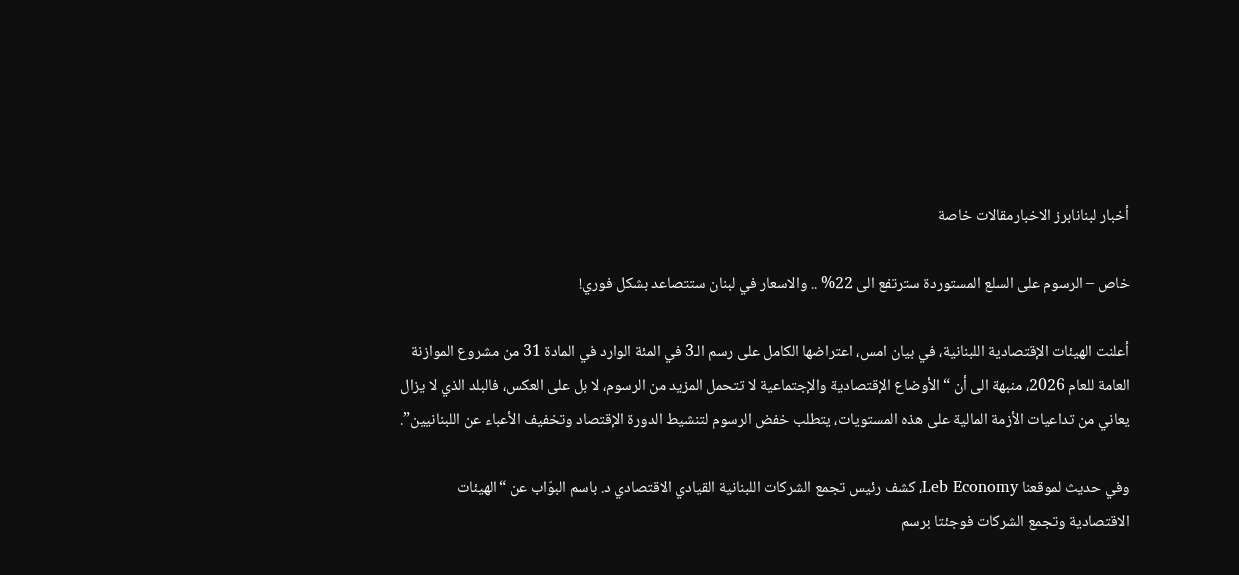أخبار لبنانابرز الاخبارمقالات خاصة

خاص – الرسوم على السلع المستوردة سترتفع الى 22% .. والاسعار في لبنان ستتصاعد بشكل فوري!

أعلنت الهيئات الإقتصادية اللبنانية، في بيان امس، اعتراضها الكامل على رسم الـ3 في المئة الوارد في المادة 31 من مشروع الموازنة العامة للعام 2026، منبهة الى أن “الأوضاع الإقتصادية والإجتماعية لا تتحمل المزيد من الرسوم، لا بل على العكس، فالبلد الذي لا يزال يعاني من تداعيات الأزمة المالية على هذه المستويات، يتطلب خفض الرسوم لتنشيط الدورة الإقتصاد وتخفيف الأعباء عن اللبنانيين”.

وفي حديث لموقعنا Leb Economy، كشف رئيس تجمع الشركات اللبنانية القيادي الاقتصادي د. باسم البوّاب عن “الهيئات الاقتصادية وتجمع الشركات فوجئتا برسم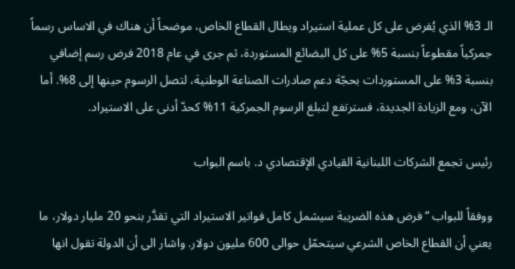الـ 3% الذي يُفرض على كل عملية استيراد ويطال القطاع الخاص، موضحاً أن هناك في الاساس رسماً جمركياً مقطوعاً بنسبة 5% على كل البضائع المستوردة، ثم جرى في عام 2018 فرض رسم إضافي بنسبة 3% على المستوردات بحجّة دعم صادرات الصناعة الوطنية، لتصل الرسوم حينها إلى 8%. أما الآن، ومع الزيادة الجديدة، فسترتفع لتبلغ الرسوم الجمركية 11% كحدّ أدنى على الاستيراد.

رئيس تجمع الشركات اللبنانية القيادي الإقتصادي د. باسم البواب

ووفقاً للبواب “فرض هذه الضريبة سيشمل كامل فواتير الاستيراد التي تقدَّر بنحو 20 مليار دولار، ما يعني أن القطاع الخاص الشرعي سيتحمّل حوالى 600 مليون دولار. واشار الى أن الدولة تقول انها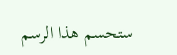ستحسم هذا الرسم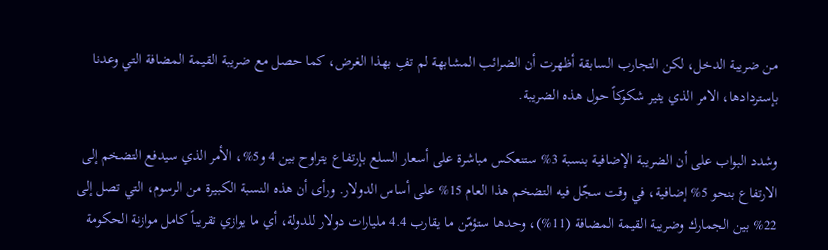من ضريبة الدخل، لكن التجارب السابقة أظهرت أن الضرائب المشابهة لم تفِ بهذا الغرض، كما حصل مع ضريبة القيمة المضافة التي وعدنا بإستردادها، الامر الذي يثير شكوكاً حول هذه الضريبة.

وشدد البواب على أن الضريبة الإضافية بنسبة 3% ستنعكس مباشرة على أسعار السلع بإرتفاع يتراوح بين 4 و5%، الأمر الذي سيدفع التضخم إلى الارتفاع بنحو 5% إضافية، في وقت سجّل فيه التضخم هذا العام 15% على أساس الدولار. ورأى أن هذه النسبة الكبيرة من الرسوم، التي تصل إلى 22% بين الجمارك وضريبة القيمة المضافة (11%)، وحدها ستؤمّن ما يقارب 4.4 مليارات دولار للدولة، أي ما يوازي تقريباً كامل موازنة الحكومة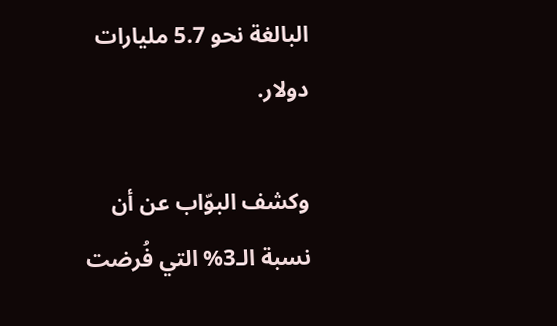البالغة نحو 5.7 مليارات دولار.

وكشف البوّاب عن أن نسبة الـ3% التي فُرضت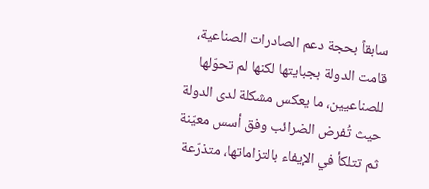سابقاً بحجة دعم الصادرات الصناعية، قامت الدولة بجبايتها لكنها لم تحوّلها للصناعيين، ما يعكس مشكلة لدى الدولة حيث تُفرض الضرائب وفق أسس معيّنة ثم تتلكأ في الإيفاء بالتزاماتها، متذرّعة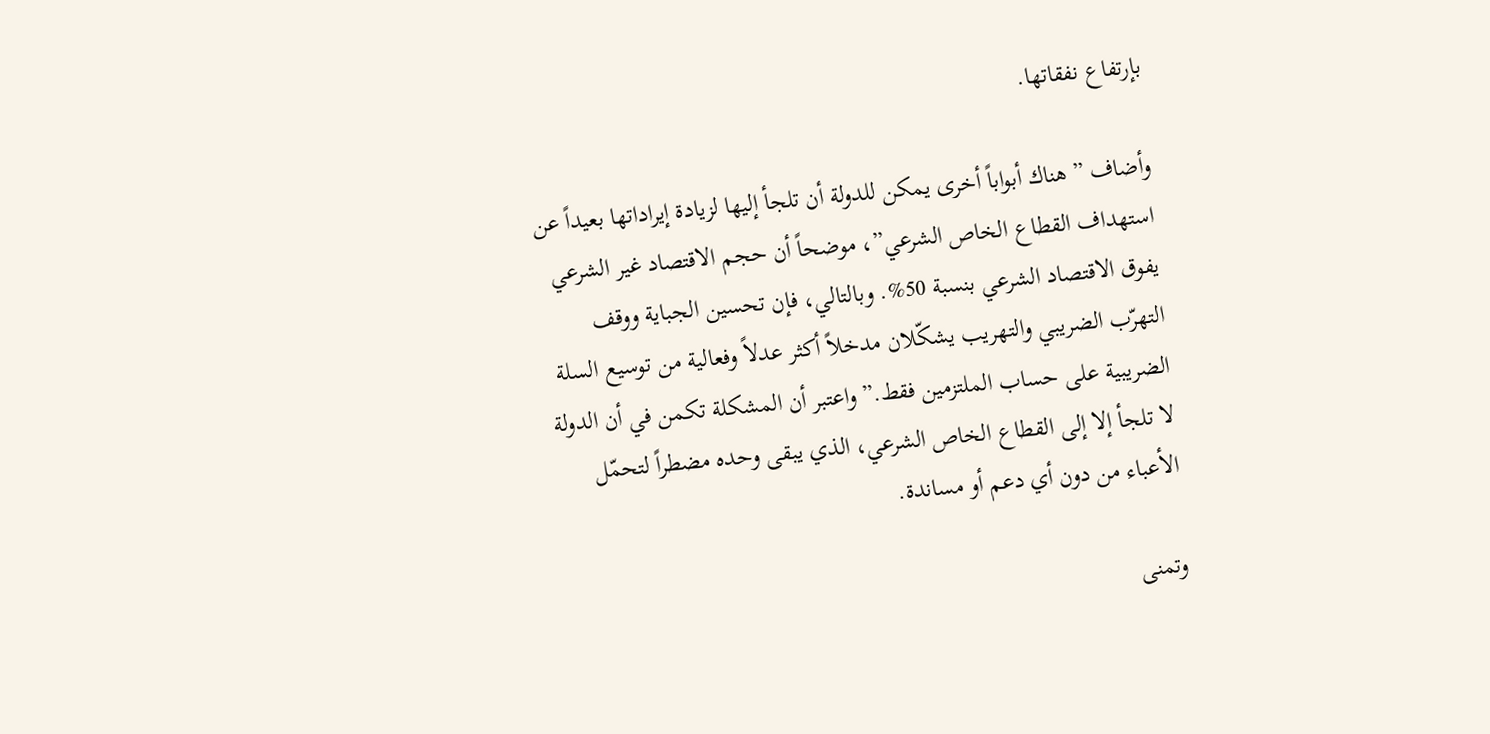بإرتفاع نفقاتها.

وأضاف ” هناك أبواباً أخرى يمكن للدولة أن تلجأ إليها لزيادة إيراداتها بعيداً عن استهداف القطاع الخاص الشرعي”، موضحاً أن حجم الاقتصاد غير الشرعي يفوق الاقتصاد الشرعي بنسبة 50%. وبالتالي، فإن تحسين الجباية ووقف التهرّب الضريبي والتهريب يشكّلان مدخلاً أكثر عدلاً وفعالية من توسيع السلة الضريبية على حساب الملتزمين فقط.” واعتبر أن المشكلة تكمن في أن الدولة لا تلجأ إلا إلى القطاع الخاص الشرعي، الذي يبقى وحده مضطراً لتحمّل الأعباء من دون أي دعم أو مساندة.

وتمنى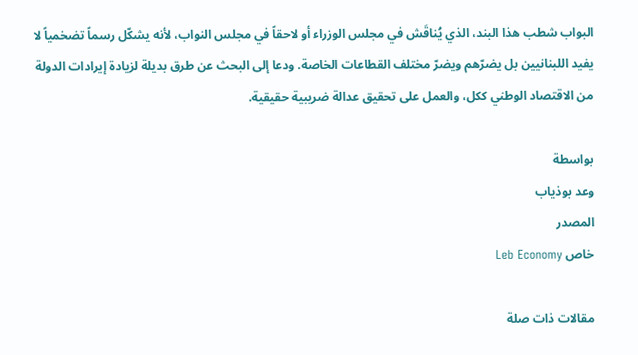البواب شطب هذا البند، الذي يُناقَش في مجلس الوزراء أو لاحقاً في مجلس النواب، لأنه يشكّل رسماً تضخمياً لا يفيد اللبنانيين بل يضرّهم ويضرّ مختلف القطاعات الخاصة. ودعا إلى البحث عن طرق بديلة لزيادة إيرادات الدولة من الاقتصاد الوطني ككل، والعمل على تحقيق عدالة ضريبية حقيقية.

بواسطة
وعد بوذياب
المصدر
خاص Leb Economy

مقالات ذات صلة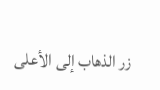زر الذهاب إلى الأعلى